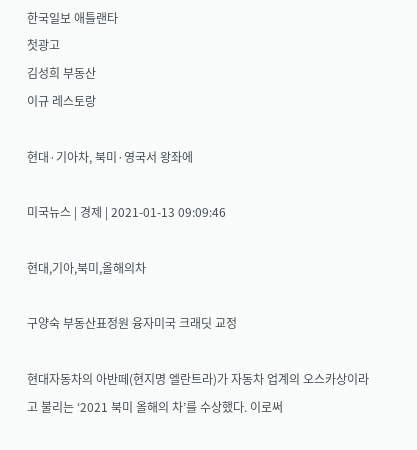한국일보 애틀랜타
첫광고
김성희 부동산
이규 레스토랑

현대·기아차, 북미·영국서 왕좌에

미국뉴스 | 경제 | 2021-01-13 09:09:46

현대,기아,북미,올해의차

구양숙 부동산표정원 융자미국 크래딧 교정

현대자동차의 아반떼(현지명 엘란트라)가 자동차 업계의 오스카상이라고 불리는 ‘2021 북미 올해의 차’를 수상했다. 이로써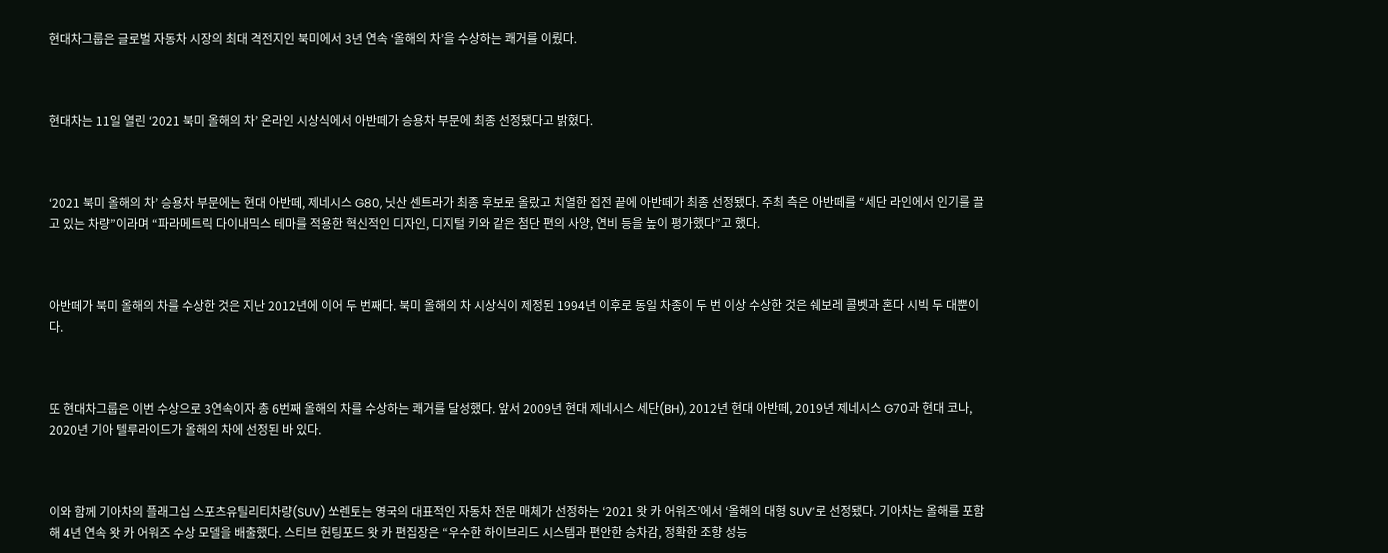현대차그룹은 글로벌 자동차 시장의 최대 격전지인 북미에서 3년 연속 ‘올해의 차’을 수상하는 쾌거를 이뤘다.



현대차는 11일 열린 ‘2021 북미 올해의 차’ 온라인 시상식에서 아반떼가 승용차 부문에 최종 선정됐다고 밝혔다.



‘2021 북미 올해의 차’ 승용차 부문에는 현대 아반떼, 제네시스 G80, 닛산 센트라가 최종 후보로 올랐고 치열한 접전 끝에 아반떼가 최종 선정됐다. 주최 측은 아반떼를 “세단 라인에서 인기를 끌고 있는 차량”이라며 “파라메트릭 다이내믹스 테마를 적용한 혁신적인 디자인, 디지털 키와 같은 첨단 편의 사양, 연비 등을 높이 평가했다”고 했다.



아반떼가 북미 올해의 차를 수상한 것은 지난 2012년에 이어 두 번째다. 북미 올해의 차 시상식이 제정된 1994년 이후로 동일 차종이 두 번 이상 수상한 것은 쉐보레 콜벳과 혼다 시빅 두 대뿐이다.



또 현대차그룹은 이번 수상으로 3연속이자 총 6번째 올해의 차를 수상하는 쾌거를 달성했다. 앞서 2009년 현대 제네시스 세단(BH), 2012년 현대 아반떼, 2019년 제네시스 G70과 현대 코나, 2020년 기아 텔루라이드가 올해의 차에 선정된 바 있다.



이와 함께 기아차의 플래그십 스포츠유틸리티차량(SUV) 쏘렌토는 영국의 대표적인 자동차 전문 매체가 선정하는 ‘2021 왓 카 어워즈’에서 ‘올해의 대형 SUV’로 선정됐다. 기아차는 올해를 포함해 4년 연속 왓 카 어워즈 수상 모델을 배출했다. 스티브 헌팅포드 왓 카 편집장은 “우수한 하이브리드 시스템과 편안한 승차감, 정확한 조향 성능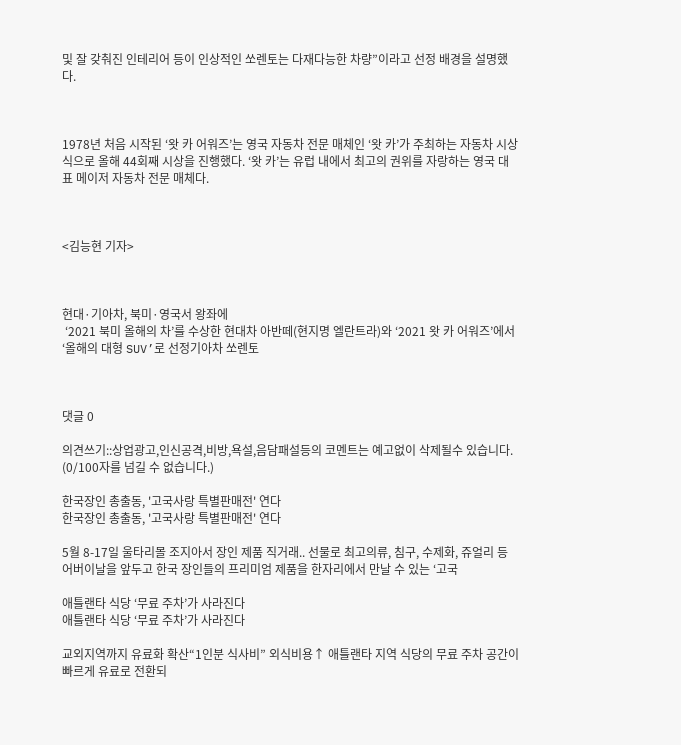및 잘 갖춰진 인테리어 등이 인상적인 쏘렌토는 다재다능한 차량”이라고 선정 배경을 설명했다.



1978년 처음 시작된 ‘왓 카 어워즈’는 영국 자동차 전문 매체인 ‘왓 카’가 주최하는 자동차 시상식으로 올해 44회째 시상을 진행했다. ‘왓 카’는 유럽 내에서 최고의 권위를 자랑하는 영국 대표 메이저 자동차 전문 매체다.



<김능현 기자>



현대·기아차, 북미·영국서 왕좌에
 ‘2021 북미 올해의 차’를 수상한 현대차 아반떼(현지명 엘란트라)와 ‘2021 왓 카 어워즈’에서 ‘올해의 대형 SUV’로 선정기아차 쏘렌토



댓글 0

의견쓰기::상업광고,인신공격,비방,욕설,음담패설등의 코멘트는 예고없이 삭제될수 있습니다. (0/100자를 넘길 수 없습니다.)

한국장인 총출동, '고국사랑 특별판매전' 연다
한국장인 총출동, '고국사랑 특별판매전' 연다

5월 8-17일 울타리몰 조지아서 장인 제품 직거래.. 선물로 최고의류, 침구, 수제화, 쥬얼리 등 어버이날을 앞두고 한국 장인들의 프리미엄 제품을 한자리에서 만날 수 있는 ‘고국

애틀랜타 식당 ‘무료 주차’가 사라진다
애틀랜타 식당 ‘무료 주차’가 사라진다

교외지역까지 유료화 확산“1인분 식사비” 외식비용↑ 애틀랜타 지역 식당의 무료 주차 공간이 빠르게 유료로 전환되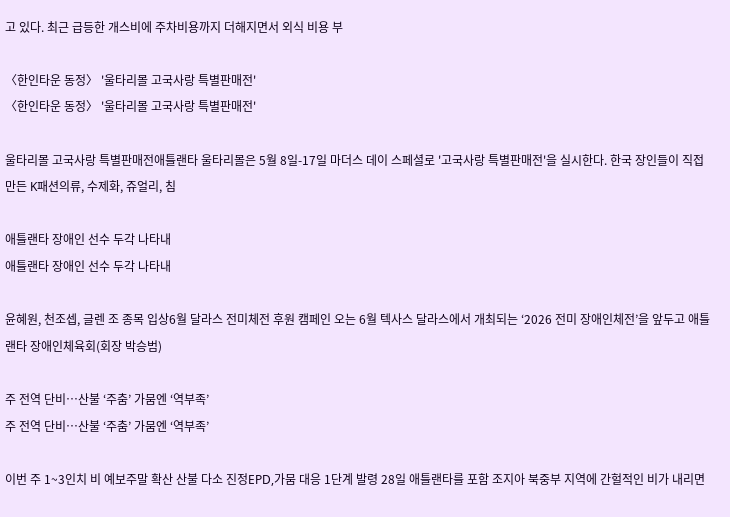고 있다. 최근 급등한 개스비에 주차비용까지 더해지면서 외식 비용 부

〈한인타운 동정〉 '울타리몰 고국사랑 특별판매전'
〈한인타운 동정〉 '울타리몰 고국사랑 특별판매전'

울타리몰 고국사랑 특별판매전애틀랜타 울타리몰은 5월 8일-17일 마더스 데이 스페셜로 '고국사랑 특별판매전'을 실시한다. 한국 장인들이 직접 만든 K패션의류, 수제화, 쥬얼리, 침

애틀랜타 장애인 선수 두각 나타내
애틀랜타 장애인 선수 두각 나타내

윤혜원, 천조셉, 글렌 조 종목 입상6월 달라스 전미체전 후원 캠페인 오는 6월 텍사스 달라스에서 개최되는 ‘2026 전미 장애인체전’을 앞두고 애틀랜타 장애인체육회(회장 박승범)

주 전역 단비…산불 ‘주춤’ 가뭄엔 ‘역부족’
주 전역 단비…산불 ‘주춤’ 가뭄엔 ‘역부족’

이번 주 1~3인치 비 예보주말 확산 산불 다소 진정EPD,가뭄 대응 1단계 발령 28일 애틀랜타를 포함 조지아 북중부 지역에 간헐적인 비가 내리면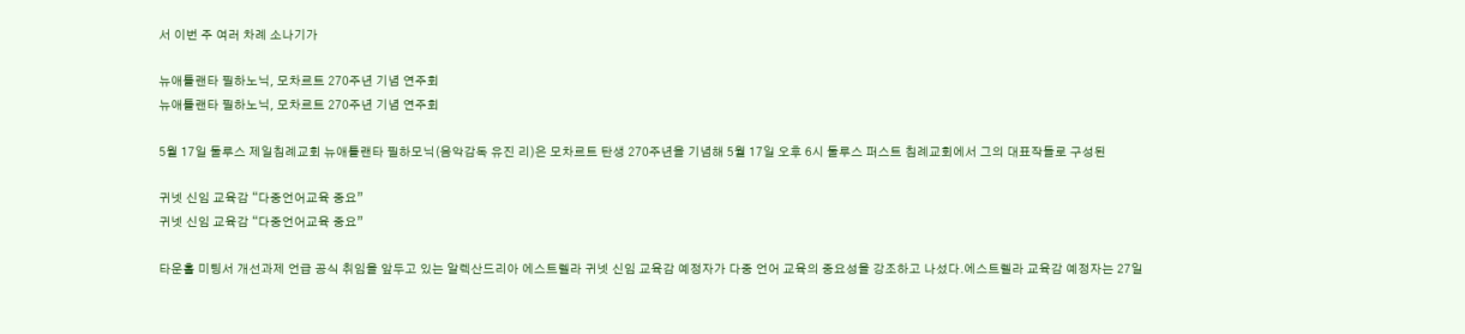서 이번 주 여러 차례 소나기가

뉴애틀랜타 필하노닉, 모차르트 270주년 기념 연주회
뉴애틀랜타 필하노닉, 모차르트 270주년 기념 연주회

5월 17일 둘루스 제일침례교회 뉴애틀랜타 필하모닉(음악감독 유진 리)은 모차르트 탄생 270주년을 기념해 5월 17일 오후 6시 둘루스 퍼스트 침례교회에서 그의 대표작들로 구성된

귀넷 신임 교육감 “다중언어교육 중요”
귀넷 신임 교육감 “다중언어교육 중요”

타운홀 미팅서 개선과제 언급 공식 취임을 앞두고 있는 알렉산드리아 에스트렐라 귀넷 신임 교육감 예정자가 다중 언어 교육의 중요성을 강조하고 나섰다.에스트렐라 교육감 예정자는 27일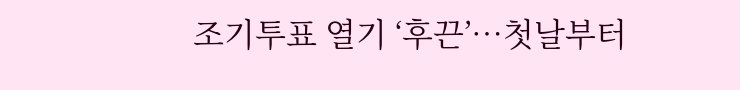조기투표 열기 ‘후끈’…첫날부터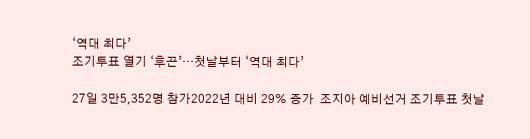‘역대 최다’
조기투표 열기 ‘후끈’…첫날부터 ‘역대 최다’

27일 3만5,352명 참가2022년 대비 29% 증가  조지아 예비선거 조기투표 첫날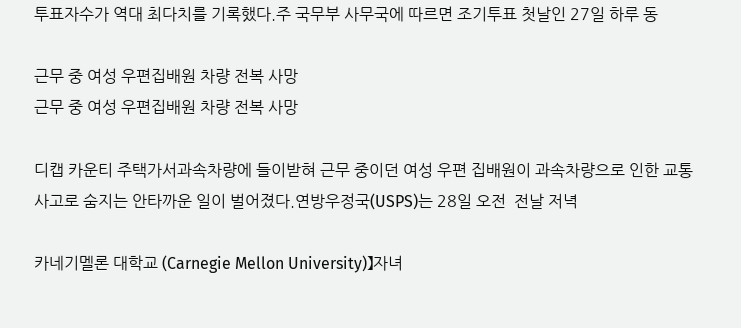투표자수가 역대 최다치를 기록했다.주 국무부 사무국에 따르면 조기투표 첫날인 27일 하루 동

근무 중 여성 우편집배원 차량 전복 사망
근무 중 여성 우편집배원 차량 전복 사망

디캡 카운티 주택가서과속차량에 들이받혀 근무 중이던 여성 우편 집배원이 과속차량으로 인한 교통사고로 숨지는 안타까운 일이 벌어졌다.연방우정국(USPS)는 28일 오전  전날 저녁

카네기멜론 대학교 (Carnegie Mellon University)】자녀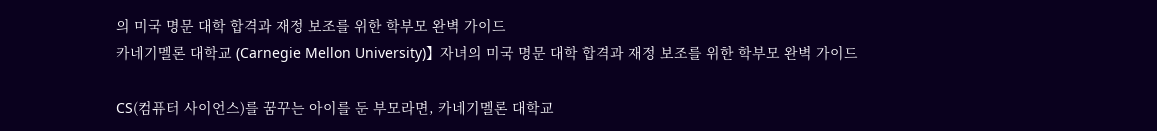의 미국 명문 대학 합격과 재정 보조를 위한 학부모 완벽 가이드
카네기멜론 대학교 (Carnegie Mellon University)】자녀의 미국 명문 대학 합격과 재정 보조를 위한 학부모 완벽 가이드

CS(컴퓨터 사이언스)를 꿈꾸는 아이를 둔 부모라면, 카네기멜론 대학교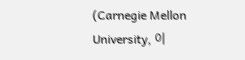(Carnegie Mellon University, 이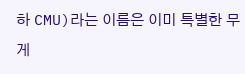하 CMU)라는 이름은 이미 특별한 무게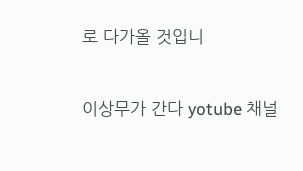로 다가올 것입니

이상무가 간다 yotube 채널